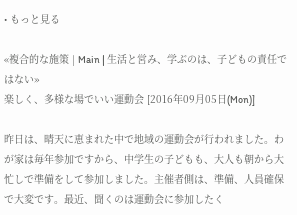• もっと見る

«複合的な施策 | Main | 生活と営み、学ぶのは、子どもの責任ではない»
楽しく、多様な場でいい運動会 [2016年09月05日(Mon)]

昨日は、晴天に恵まれた中で地域の運動会が行われました。わが家は毎年参加ですから、中学生の子どもも、大人も朝から大忙しで準備をして参加しました。主催者側は、準備、人員確保で大変です。最近、聞くのは運動会に参加したく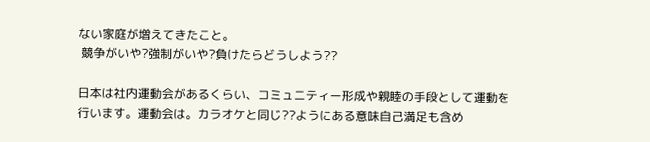ない家庭が増えてきたこと。
 競争がいや?強制がいや?負けたらどうしよう??

日本は社内運動会があるくらい、コミュニティー形成や親睦の手段として運動を行います。運動会は。カラオケと同じ??ようにある意味自己満足も含め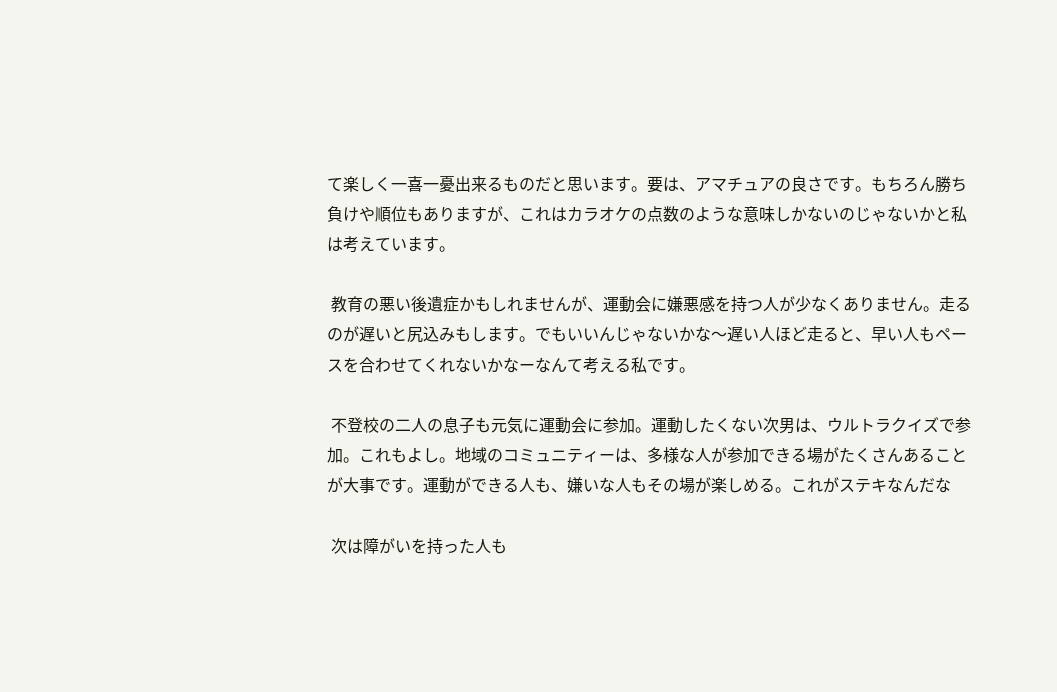て楽しく一喜一憂出来るものだと思います。要は、アマチュアの良さです。もちろん勝ち負けや順位もありますが、これはカラオケの点数のような意味しかないのじゃないかと私は考えています。

 教育の悪い後遺症かもしれませんが、運動会に嫌悪感を持つ人が少なくありません。走るのが遅いと尻込みもします。でもいいんじゃないかな〜遅い人ほど走ると、早い人もペースを合わせてくれないかなーなんて考える私です。

 不登校の二人の息子も元気に運動会に参加。運動したくない次男は、ウルトラクイズで参加。これもよし。地域のコミュニティーは、多様な人が参加できる場がたくさんあることが大事です。運動ができる人も、嫌いな人もその場が楽しめる。これがステキなんだな

 次は障がいを持った人も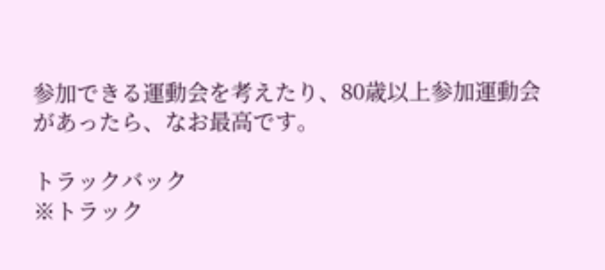参加できる運動会を考えたり、80歳以上参加運動会があったら、なお最高です。

トラックバック
※トラック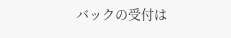バックの受付は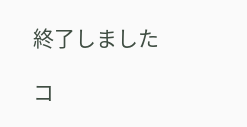終了しました

コ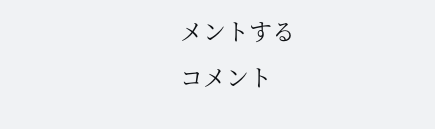メントする
コメント